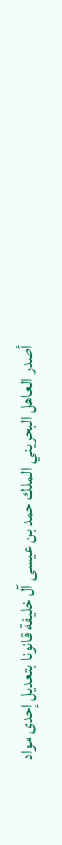أصدر العاهل البحريني الملك حمد بن عيسى آل خليفة قانونا بتعديل إحدى مواد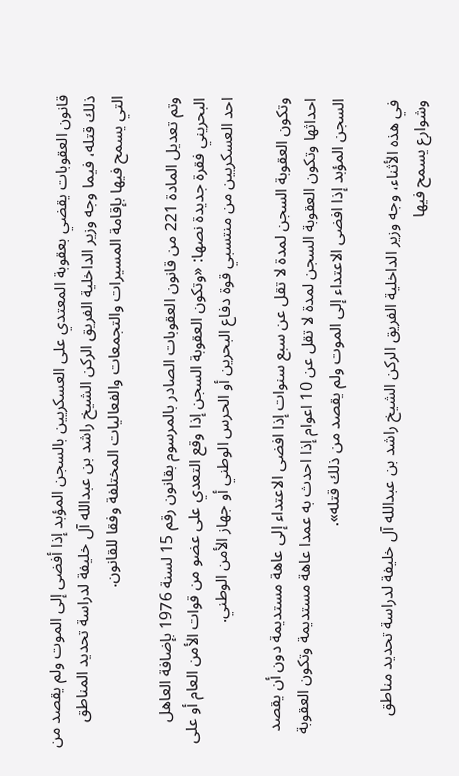قانون العقوبات يقضي بعقوبة المعتدي على العسكريين بالسجن المؤبد إذا أفضى إلى الموت ولم يقصد من ذلك قتله، فيما وجه وزير الداخلية الفريق الركن الشيخ راشد بن عبدالله آل خليفة لدراسة تحديد المناطق التي يسمح فيها بإقامة المسيرات والتجمعات والفعاليات المختلفة وفقا للقانون.

وتم تعديل المادة 221 من قانون العقوبات الصادر بالمرسوم بقانون رقم 15 لسنة 1976 بإضافة العاهل البحريني فقرة جديدة نصها: «وتكون العقوبة السجن إذا وقع التعدي على عضو من قوات الأمن العام أو على احد العسكريين من منتسبي قوة دفاع البحرين أو الحرس الوطني أو جهاز الأمن الوطني.

وتكون العقوبة السجن لمدة لا تقل عن سبع سنوات إذا افضى الاعتداء إلى عاهة مستديمة دون أن يقصد احداثها وتكون العقوبة السجن لمدة لا تقل عن 10 اعوام إذا احدث به عمدا عاهة مستديمة وتكون العقوبة السجن المؤبد إذا افضى الاعتداء إلى الموت ولم يقصد من ذلك قتله».

في هذه الأثناء، وجه وزير الداخلية الفريق الركن الشيخ راشد بن عبدالله آل خليفة لدراسة تحديد مناطق وشوارع يسمح فيها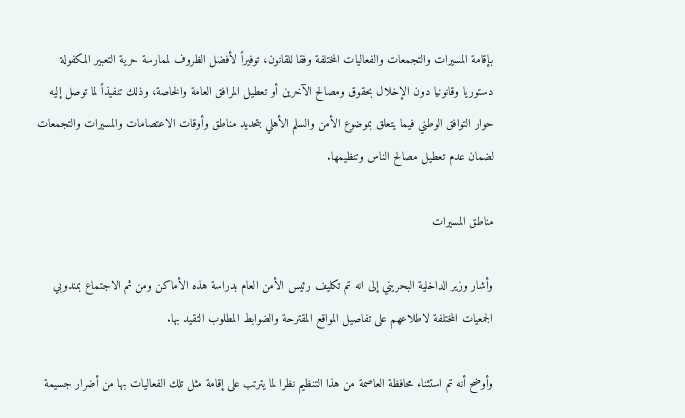بإقامة المسيرات والتجمعات والفعاليات المختلفة وفقا للقانون، توفيراً لأفضل الظروف لممارسة حرية التعبير المكفولة دستوريا وقانونيا دون الإخلال بحقوق ومصالح الآخرين أو تعطيل المرافق العامة والخاصة، وذلك تنفيذاً لما توصل إليه حوار التوافق الوطني فيما يتعلق بموضوع الأمن والسلم الأهلي بتحديد مناطق وأوقات الاعتصامات والمسيرات والتجمعات لضمان عدم تعطيل مصالح الناس وتنظيمها.

مناطق المسيرات

وأشار وزير الداخلية البحريني إلى انه تم تكليف رئيس الأمن العام بدراسة هذه الأماكن ومن ثم الاجتماع بمندوبي الجمعيات المختلفة لاطلاعهم على تفاصيل المواقع المقترحة والضوابط المطلوب التقيد بها.

وأوضح أنه تم استثناء محافظة العاصمة من هذا التنظيم نظرا لما يترتب على إقامة مثل تلك الفعاليات بها من أضرار جسيمة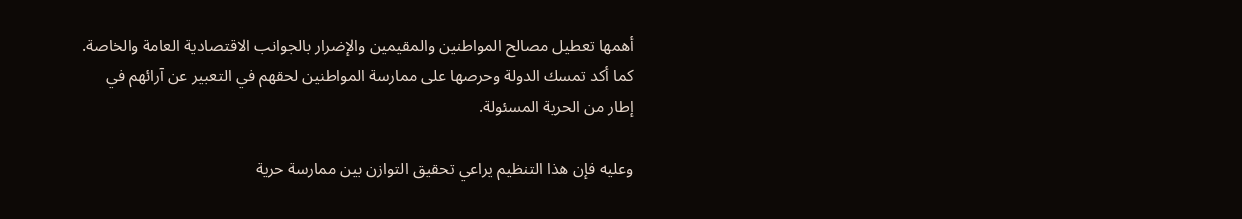أهمها تعطيل مصالح المواطنين والمقيمين والإضرار بالجوانب الاقتصادية العامة والخاصة. كما أكد تمسك الدولة وحرصها على ممارسة المواطنين لحقهم في التعبير عن آرائهم في إطار من الحرية المسئولة.

وعليه فإن هذا التنظيم يراعي تحقيق التوازن بين ممارسة حرية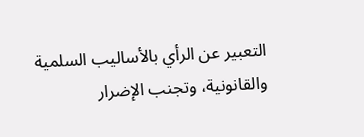التعبير عن الرأي بالأساليب السلمية والقانونية، وتجنب الإضرار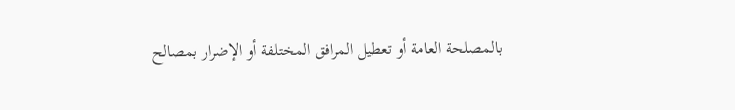بالمصلحة العامة أو تعطيل المرافق المختلفة أو الإضرار بمصالح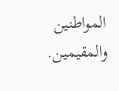المواطنين والمقيمين.